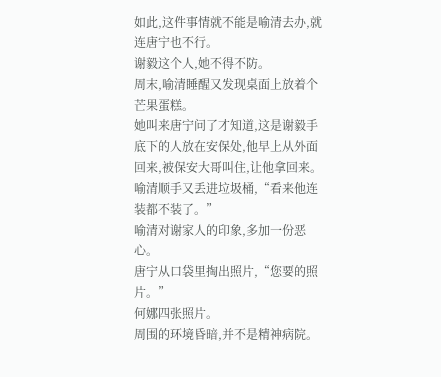如此,这件事情就不能是喻清去办,就连唐宁也不行。
谢毅这个人,她不得不防。
周末,喻清睡醒又发现桌面上放着个芒果蛋糕。
她叫来唐宁问了才知道,这是谢毅手底下的人放在安保处,他早上从外面回来,被保安大哥叫住,让他拿回来。
喻清顺手又丢进垃圾桶,“看来他连装都不装了。”
喻清对谢家人的印象,多加一份恶心。
唐宁从口袋里掏出照片,“您要的照片。”
何娜四张照片。
周围的环境昏暗,并不是精神病院。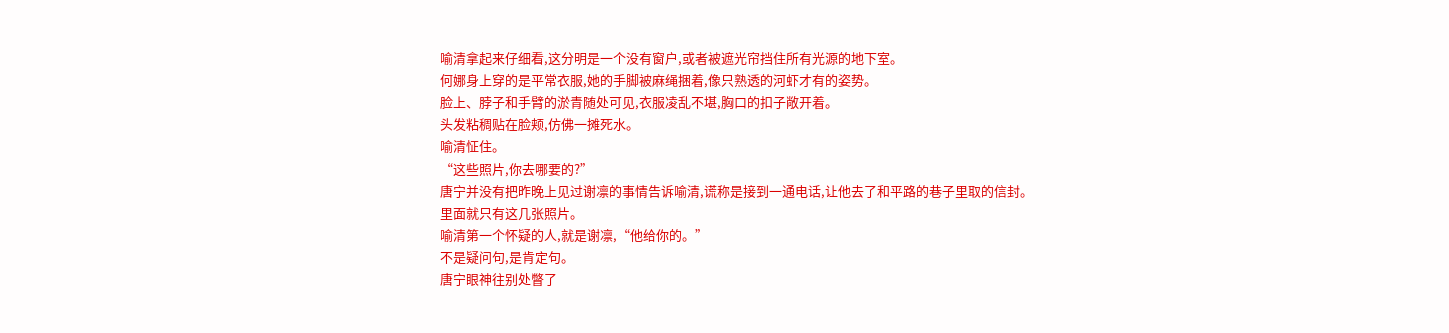喻清拿起来仔细看,这分明是一个没有窗户,或者被遮光帘挡住所有光源的地下室。
何娜身上穿的是平常衣服,她的手脚被麻绳捆着,像只熟透的河虾才有的姿势。
脸上、脖子和手臂的淤青随处可见,衣服凌乱不堪,胸口的扣子敞开着。
头发粘稠贴在脸颊,仿佛一摊死水。
喻清怔住。
“这些照片,你去哪要的?”
唐宁并没有把昨晚上见过谢凛的事情告诉喻清,谎称是接到一通电话,让他去了和平路的巷子里取的信封。
里面就只有这几张照片。
喻清第一个怀疑的人,就是谢凛,“他给你的。”
不是疑问句,是肯定句。
唐宁眼神往别处瞥了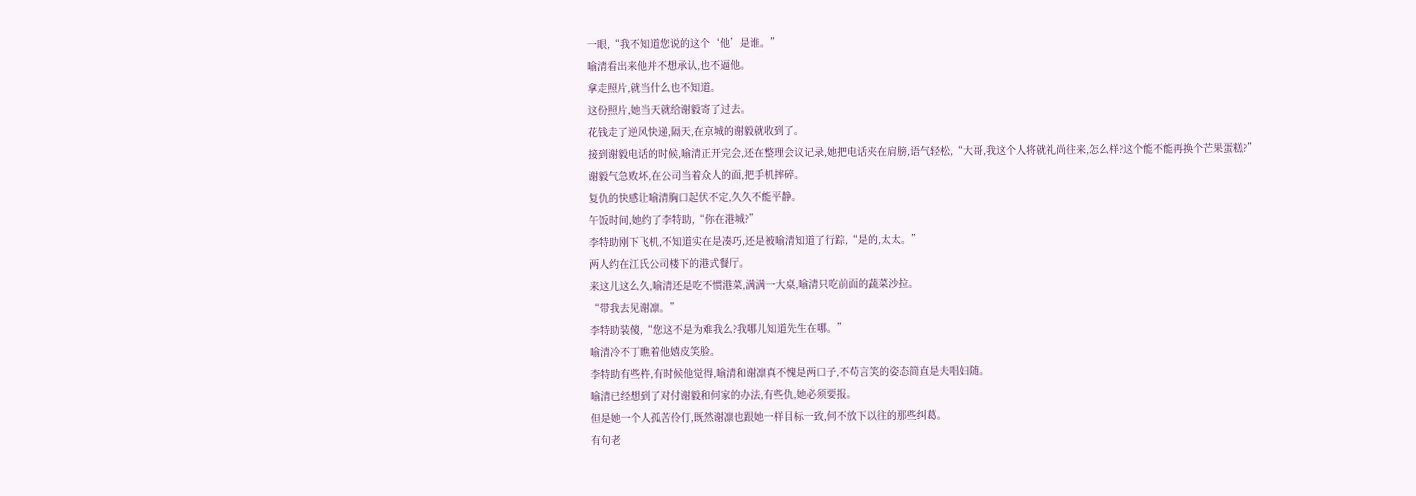一眼,“我不知道您说的这个‘他’是谁。”
喻清看出来他并不想承认,也不逼他。
拿走照片,就当什么也不知道。
这份照片,她当天就给谢毅寄了过去。
花钱走了逆风快递,隔天,在京城的谢毅就收到了。
接到谢毅电话的时候,喻清正开完会,还在整理会议记录,她把电话夹在肩膀,语气轻松,“大哥,我这个人将就礼尚往来,怎么样?这个能不能再换个芒果蛋糕?”
谢毅气急败坏,在公司当着众人的面,把手机摔碎。
复仇的快感让喻清胸口起伏不定,久久不能平静。
午饭时间,她约了李特助,“你在港城?”
李特助刚下飞机,不知道实在是凑巧,还是被喻清知道了行踪,“是的,太太。”
两人约在江氏公司楼下的港式餐厅。
来这儿这么久,喻清还是吃不惯港菜,满满一大桌,喻清只吃前面的蔬菜沙拉。
“带我去见谢凛。”
李特助装傻,“您这不是为难我么?我哪儿知道先生在哪。”
喻清冷不丁瞧着他嬉皮笑脸。
李特助有些杵,有时候他觉得,喻清和谢凛真不愧是两口子,不苟言笑的姿态简直是夫唱妇随。
喻清已经想到了对付谢毅和何家的办法,有些仇,她必须要报。
但是她一个人孤苦伶仃,既然谢凛也跟她一样目标一致,何不放下以往的那些纠葛。
有句老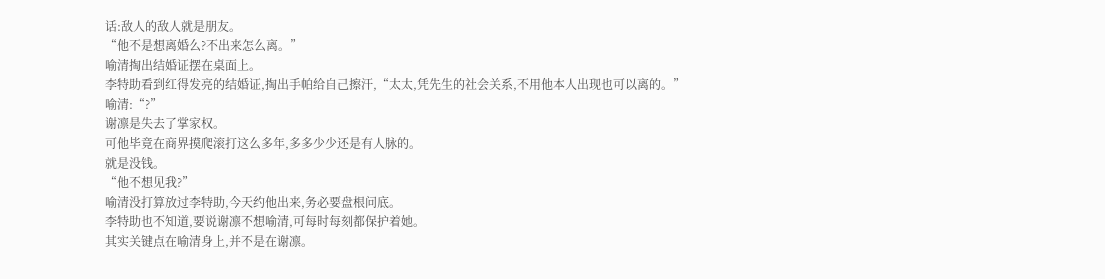话:敌人的敌人就是朋友。
“他不是想离婚么?不出来怎么离。”
喻清掏出结婚证摆在桌面上。
李特助看到红得发亮的结婚证,掏出手帕给自己擦汗,“太太,凭先生的社会关系,不用他本人出现也可以离的。”
喻清:“?”
谢凛是失去了掌家权。
可他毕竟在商界摸爬滚打这么多年,多多少少还是有人脉的。
就是没钱。
“他不想见我?”
喻清没打算放过李特助,今天约他出来,务必要盘根问底。
李特助也不知道,要说谢凛不想喻清,可每时每刻都保护着她。
其实关键点在喻清身上,并不是在谢凛。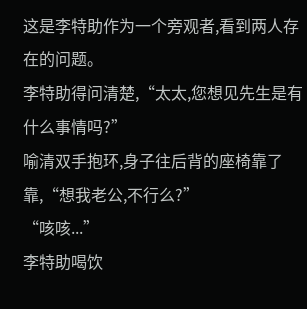这是李特助作为一个旁观者,看到两人存在的问题。
李特助得问清楚,“太太,您想见先生是有什么事情吗?”
喻清双手抱环,身子往后背的座椅靠了靠,“想我老公,不行么?”
“咳咳...”
李特助喝饮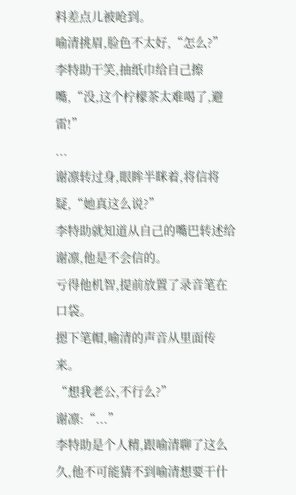料差点儿被呛到。
喻清挑眉,脸色不太好,“怎么?”
李特助干笑,抽纸巾给自己擦嘴,“没,这个柠檬茶太难喝了,避雷!”
...
谢凛转过身,眼眸半眯着,将信将疑,“她真这么说?”
李特助就知道从自己的嘴巴转述给谢凛,他是不会信的。
亏得他机智,提前放置了录音笔在口袋。
摁下笔帽,喻清的声音从里面传来。
“想我老公,不行么?”
谢凛:“...”
李特助是个人精,跟喻清聊了这么久,他不可能猜不到喻清想要干什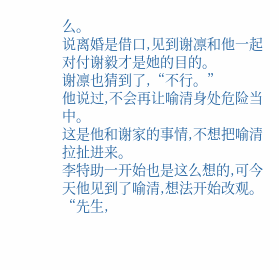么。
说离婚是借口,见到谢凛和他一起对付谢毅才是她的目的。
谢凛也猜到了,“不行。”
他说过,不会再让喻清身处危险当中。
这是他和谢家的事情,不想把喻清拉扯进来。
李特助一开始也是这么想的,可今天他见到了喻清,想法开始改观。
“先生,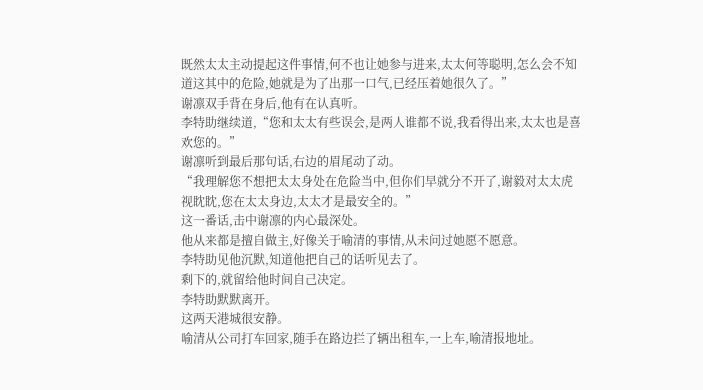既然太太主动提起这件事情,何不也让她参与进来,太太何等聪明,怎么会不知道这其中的危险,她就是为了出那一口气,已经压着她很久了。”
谢凛双手背在身后,他有在认真听。
李特助继续道,“您和太太有些误会,是两人谁都不说,我看得出来,太太也是喜欢您的。”
谢凛听到最后那句话,右边的眉尾动了动。
“我理解您不想把太太身处在危险当中,但你们早就分不开了,谢毅对太太虎视眈眈,您在太太身边,太太才是最安全的。”
这一番话,击中谢凛的内心最深处。
他从来都是擅自做主,好像关于喻清的事情,从未问过她愿不愿意。
李特助见他沉默,知道他把自己的话听见去了。
剩下的,就留给他时间自己决定。
李特助默默离开。
这两天港城很安静。
喻清从公司打车回家,随手在路边拦了辆出租车,一上车,喻清报地址。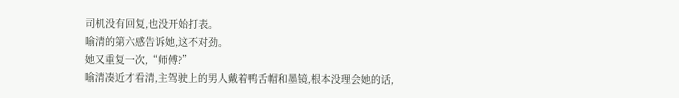司机没有回复,也没开始打表。
喻清的第六感告诉她,这不对劲。
她又重复一次,“师傅?”
喻清凑近才看清,主驾驶上的男人戴着鸭舌帽和墨镜,根本没理会她的话,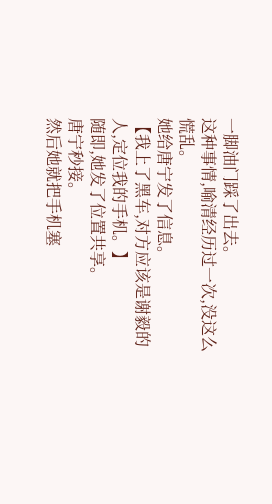一脚油门踩了出去。
这种事情,喻清经历过一次,没这么慌乱。
她给唐宁发了信息。
【我上了黑车,对方应该是谢毅的人,定位我的手机。】
随即,她发了位置共享。
唐宁秒接。
然后她就把手机塞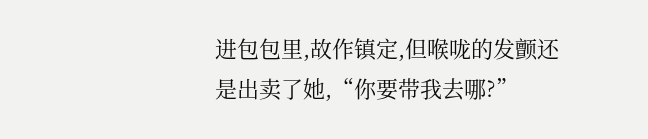进包包里,故作镇定,但喉咙的发颤还是出卖了她,“你要带我去哪?”